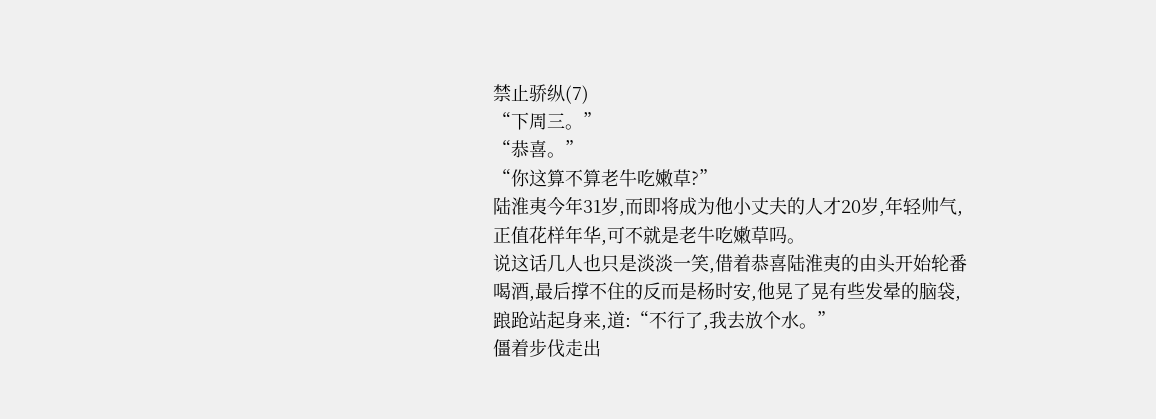禁止骄纵(7)
“下周三。”
“恭喜。”
“你这算不算老牛吃嫩草?”
陆淮夷今年31岁,而即将成为他小丈夫的人才20岁,年轻帅气,正值花样年华,可不就是老牛吃嫩草吗。
说这话几人也只是淡淡一笑,借着恭喜陆淮夷的由头开始轮番喝酒,最后撑不住的反而是杨时安,他晃了晃有些发晕的脑袋,踉跄站起身来,道:“不行了,我去放个水。”
僵着步伐走出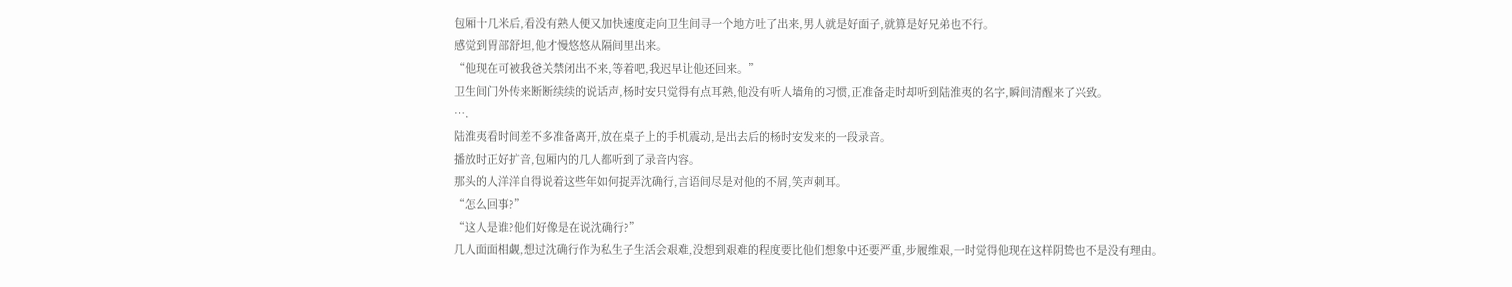包厢十几米后,看没有熟人便又加快速度走向卫生间寻一个地方吐了出来,男人就是好面子,就算是好兄弟也不行。
感觉到胃部舒坦,他才慢悠悠从隔间里出来。
“他现在可被我爸关禁闭出不来,等着吧,我迟早让他还回来。”
卫生间门外传来断断续续的说话声,杨时安只觉得有点耳熟,他没有听人墙角的习惯,正准备走时却听到陆淮夷的名字,瞬间清醒来了兴致。
….
陆淮夷看时间差不多准备离开,放在桌子上的手机震动,是出去后的杨时安发来的一段录音。
播放时正好扩音,包厢内的几人都听到了录音内容。
那头的人洋洋自得说着这些年如何捉弄沈确行,言语间尽是对他的不屑,笑声刺耳。
“怎么回事?”
“这人是谁?他们好像是在说沈确行?”
几人面面相觑,想过沈确行作为私生子生活会艰难,没想到艰难的程度要比他们想象中还要严重,步履维艰,一时觉得他现在这样阴鸷也不是没有理由。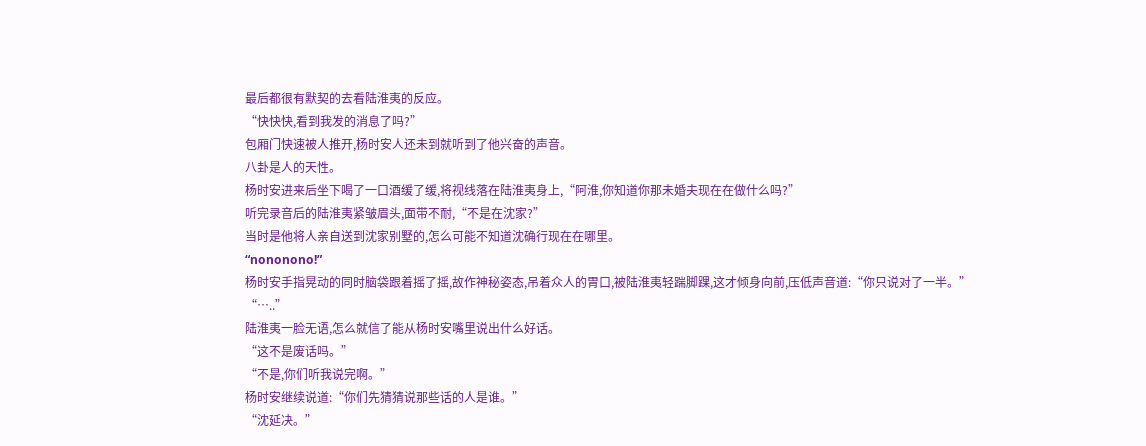最后都很有默契的去看陆淮夷的反应。
“快快快,看到我发的消息了吗?”
包厢门快速被人推开,杨时安人还未到就听到了他兴奋的声音。
八卦是人的天性。
杨时安进来后坐下喝了一口酒缓了缓,将视线落在陆淮夷身上,“阿淮,你知道你那未婚夫现在在做什么吗?”
听完录音后的陆淮夷紧皱眉头,面带不耐,“不是在沈家?”
当时是他将人亲自送到沈家别墅的,怎么可能不知道沈确行现在在哪里。
“nononono!”
杨时安手指晃动的同时脑袋跟着摇了摇,故作神秘姿态,吊着众人的胃口,被陆淮夷轻踹脚踝,这才倾身向前,压低声音道:“你只说对了一半。”
“…..”
陆淮夷一脸无语,怎么就信了能从杨时安嘴里说出什么好话。
“这不是废话吗。”
“不是,你们听我说完啊。”
杨时安继续说道:“你们先猜猜说那些话的人是谁。”
“沈延决。”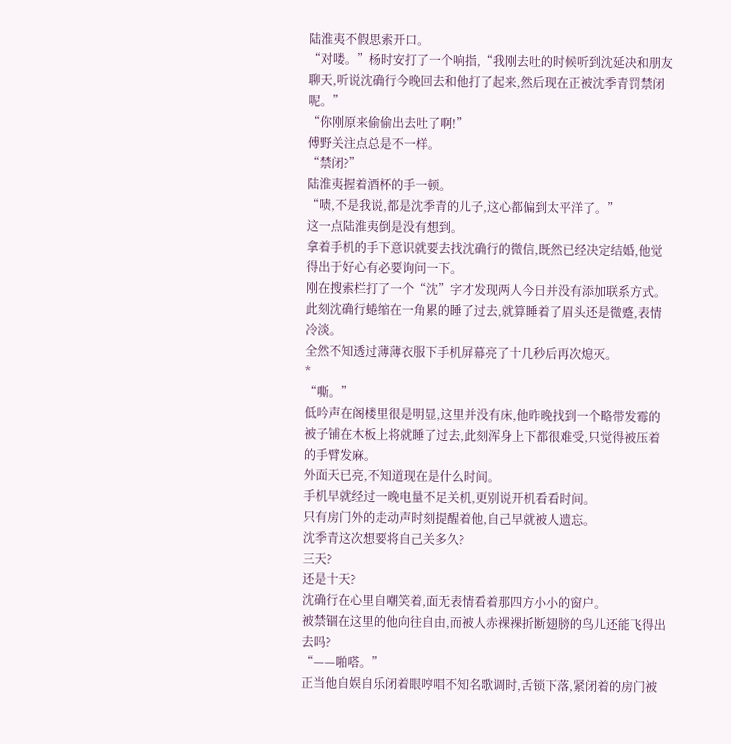陆淮夷不假思索开口。
“对喽。”杨时安打了一个响指,“我刚去吐的时候听到沈延决和朋友聊天,听说沈确行今晚回去和他打了起来,然后现在正被沈季青罚禁闭呢。”
“你刚原来偷偷出去吐了啊!”
傅野关注点总是不一样。
“禁闭?”
陆淮夷握着酒杯的手一顿。
“啧,不是我说,都是沈季青的儿子,这心都偏到太平洋了。”
这一点陆淮夷倒是没有想到。
拿着手机的手下意识就要去找沈确行的微信,既然已经决定结婚,他觉得出于好心有必要询问一下。
刚在搜索栏打了一个“沈”字才发现两人今日并没有添加联系方式。
此刻沈确行蜷缩在一角累的睡了过去,就算睡着了眉头还是微蹙,表情冷淡。
全然不知透过薄薄衣服下手机屏幕亮了十几秒后再次熄灭。
*
“嘶。”
低吟声在阁楼里很是明显,这里并没有床,他昨晚找到一个略带发霉的被子铺在木板上将就睡了过去,此刻浑身上下都很难受,只觉得被压着的手臂发麻。
外面天已亮,不知道现在是什么时间。
手机早就经过一晚电量不足关机,更别说开机看看时间。
只有房门外的走动声时刻提醒着他,自己早就被人遗忘。
沈季青这次想要将自己关多久?
三天?
还是十天?
沈确行在心里自嘲笑着,面无表情看着那四方小小的窗户。
被禁锢在这里的他向往自由,而被人赤裸裸折断翅膀的鸟儿还能飞得出去吗?
“——啪嗒。”
正当他自娱自乐闭着眼哼唱不知名歌调时,舌锁下落,紧闭着的房门被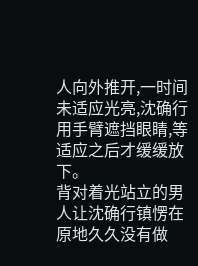人向外推开,一时间未适应光亮,沈确行用手臂遮挡眼睛,等适应之后才缓缓放下。
背对着光站立的男人让沈确行镇愣在原地久久没有做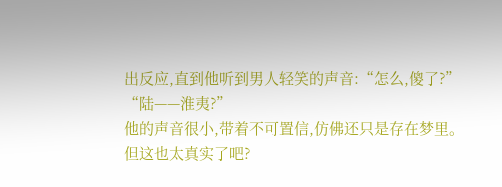出反应,直到他听到男人轻笑的声音:“怎么,傻了?”
“陆——淮夷?”
他的声音很小,带着不可置信,仿佛还只是存在梦里。
但这也太真实了吧?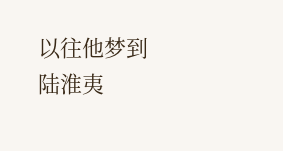以往他梦到陆淮夷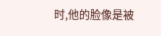时,他的脸像是被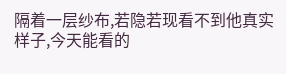隔着一层纱布,若隐若现看不到他真实样子,今天能看的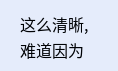这么清晰,难道因为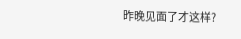昨晚见面了才这样?